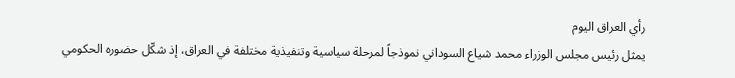رأي العراق اليوم
يمثل رئيس مجلس الوزراء محمد شياع السوداني نموذجاً لمرحلة سياسية وتنفيذية مختلفة في العراق، إذ شكّل حضوره الحكومي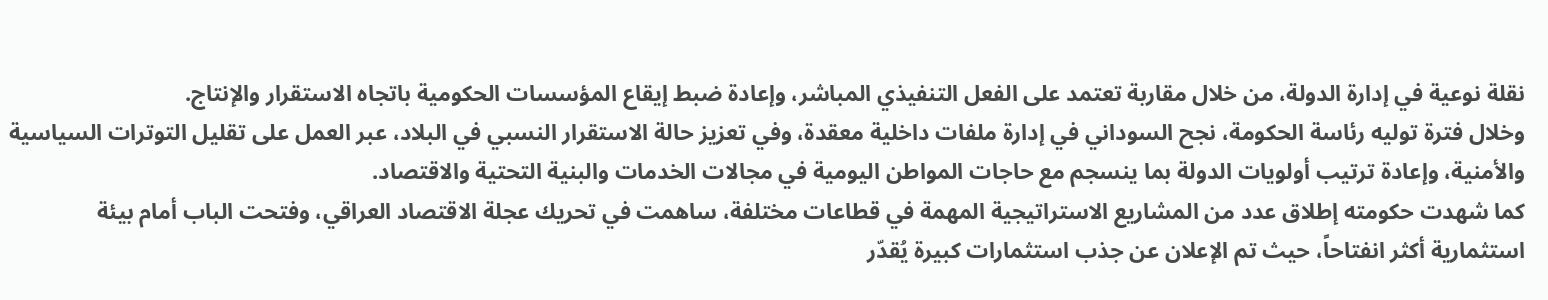نقلة نوعية في إدارة الدولة، من خلال مقاربة تعتمد على الفعل التنفيذي المباشر، وإعادة ضبط إيقاع المؤسسات الحكومية باتجاه الاستقرار والإنتاج.
وخلال فترة توليه رئاسة الحكومة، نجح السوداني في إدارة ملفات داخلية معقدة، وفي تعزيز حالة الاستقرار النسبي في البلاد، عبر العمل على تقليل التوترات السياسية والأمنية، وإعادة ترتيب أولويات الدولة بما ينسجم مع حاجات المواطن اليومية في مجالات الخدمات والبنية التحتية والاقتصاد.
كما شهدت حكومته إطلاق عدد من المشاريع الاستراتيجية المهمة في قطاعات مختلفة، ساهمت في تحريك عجلة الاقتصاد العراقي، وفتحت الباب أمام بيئة استثمارية أكثر انفتاحاً، حيث تم الإعلان عن جذب استثمارات كبيرة يُقدّر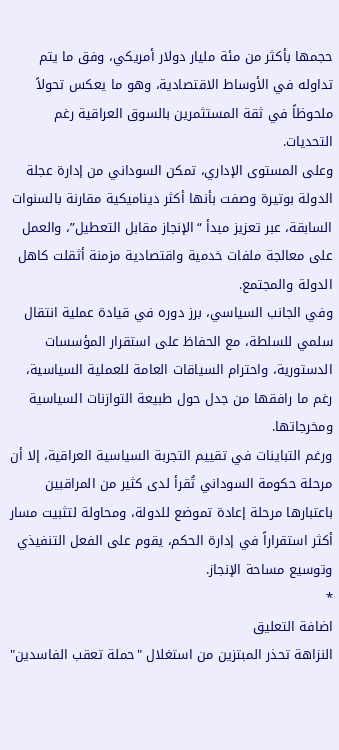حجمها بأكثر من مئة مليار دولار أمريكي، وفق ما يتم تداوله في الأوساط الاقتصادية، وهو ما يعكس تحولاً ملحوظاً في ثقة المستثمرين بالسوق العراقية رغم التحديات.
وعلى المستوى الإداري، تمكن السوداني من إدارة عجلة الدولة بوتيرة وصفت بأنها أكثر ديناميكية مقارنة بالسنوات السابقة، عبر تعزيز مبدأ “الإنجاز مقابل التعطيل”، والعمل على معالجة ملفات خدمية واقتصادية مزمنة أثقلت كاهل الدولة والمجتمع.
وفي الجانب السياسي، برز دوره في قيادة عملية انتقال سلمي للسلطة، مع الحفاظ على استقرار المؤسسات الدستورية، واحترام السياقات العامة للعملية السياسية، رغم ما رافقها من جدل حول طبيعة التوازنات السياسية ومخرجاتها.
ورغم التباينات في تقييم التجربة السياسية العراقية، إلا أن مرحلة حكومة السوداني تُقرأ لدى كثير من المراقبين باعتبارها مرحلة إعادة تموضع للدولة، ومحاولة لتثبيت مسار أكثر استقراراً في إدارة الحكم، يقوم على الفعل التنفيذي وتوسيع مساحة الإنجاز.
*
اضافة التعليق
النزاهة تحذر المبتزين من استغلال "حملة تعقب الفاسدين"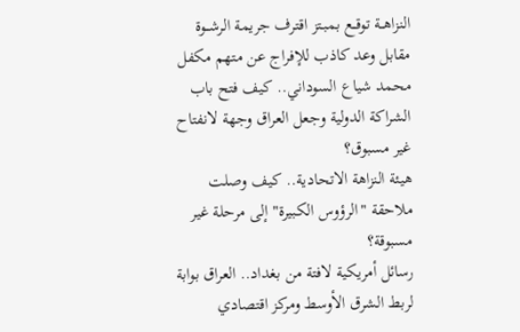النزاهــة توقــع بمبـتز اقترف جريمة الرشــوة مقابل وعد كاذب للإفراج عن متهم مكفل
محمد شياع السوداني.. كيف فتح باب الشراكة الدولية وجعل العراق وجهة لانفتاح غير مسبوق؟
هيئة النزاهة الاتحادية.. كيف وصلت ملاحقة "الرؤوس الكبيرة" إلى مرحلة غير مسبوقة؟
رسائل أمريكية لافتة من بغداد.. العراق بوابة لربط الشرق الأوسط ومركز اقتصادي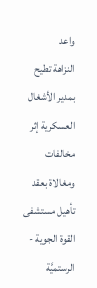واعد
النزاهة تطيح بمدير الأشغال العسكرية إثر مخالفات ومغالاة بعقد تأهيل مستشفى القوة الجوية - الرستميَّة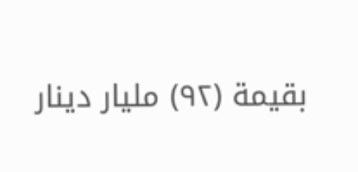بقيمة (٩٢) مليار دينار